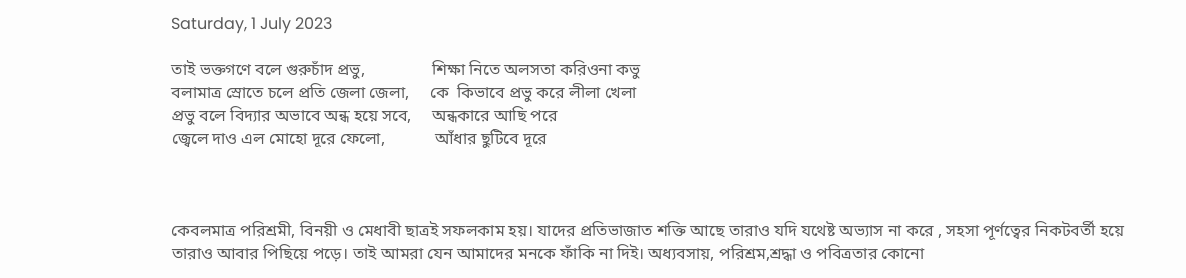Saturday, 1 July 2023

তাই ভক্তগণে বলে গুরুচাঁদ প্রভু,                শিক্ষা নিতে অলসতা করিওনা কভু
বলামাত্র স্রোতে চলে প্রতি জেলা জেলা,     কে  কিভাবে প্রভু করে লীলা খেলা
প্রভু বলে বিদ্যার অভাবে অন্ধ হয়ে সবে,     অন্ধকারে আছি পরে
জ্বেলে দাও এল মোহো দূরে ফেলো,            আঁধার ছুটিবে দূরে



কেবলমাত্র পরিশ্রমী, বিনয়ী ও মেধাবী ছাত্রই সফলকাম হয়। যাদের প্রতিভাজাত শক্তি আছে তারাও যদি যথেষ্ট অভ্যাস না করে , সহসা পূর্ণত্বের নিকটবর্তী হয়ে তারাও আবার পিছিয়ে পড়ে। তাই আমরা যেন আমাদের মনকে ফাঁকি না দিই। অধ্যবসায়, পরিশ্রম,শ্রদ্ধা ও পবিত্রতার কোনো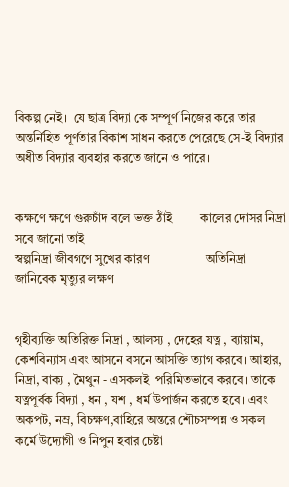বিকল্প নেই।  যে ছাত্র বিদ্যা কে সম্পূর্ণ নিজের করে তার অন্তর্নিহিত পূর্ণতার বিকাশ সাধন করতে পেরেছে সে-ই বিদ্যার অধীত বিদ্যার ব্যবহার করতে জানে ও পারে।


কক্ষণে ক্ষণে গুরুচাঁদ বলে ভক্ত ঠাঁই         কালের দোসর নিদ্রা সবে জানো তাই
স্বল্পনিদ্রা জীবগণে সুখের কারণ                  অতিনিদ্রা জানিবেক মৃত্যুর লক্ষণ


গৃহীব্যক্তি অতিরিক্ত নিদ্রা , আলস্য , দেহের যত্ন , ব্যায়াম, কেশবিন্যাস এবং আসনে বসনে আসক্তি ত্যাগ করবে। আহার, নিদ্রা, বাক্য , মৈথুন - এসকলই  পরিমিতভাবে করবে। তাকে যত্নপূর্বক বিদ্যা , ধন , যশ , ধর্ম উপার্জন করতে হবে। এবং অকপট, নম্র, বিচক্ষণ,বাহিরে অন্তরে শৌচসম্পন্ন ও সকল কর্মে উদ্যোগী ও নিপুন হবার চেষ্টা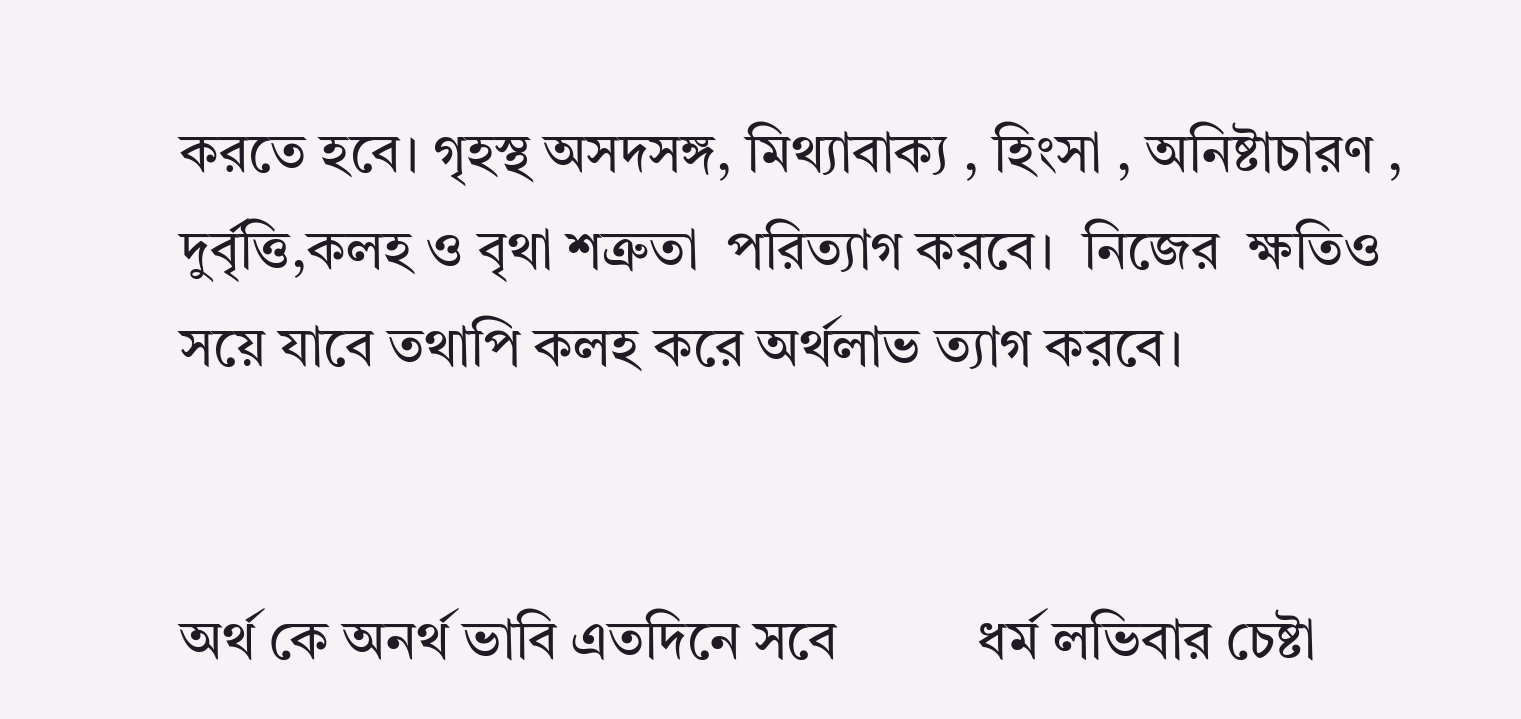করতে হবে। গৃহস্থ অসদসঙ্গ, মিথ্যাবাক্য , হিংসা , অনিষ্টাচারণ , দুর্বৃত্তি,কলহ ও বৃথা শত্রুতা  পরিত্যাগ করবে।  নিজের  ক্ষতিও  সয়ে যাবে তথাপি কলহ করে অর্থলাভ ত্যাগ করবে।


অর্থ কে অনর্থ ভাবি এতদিনে সবে          ধর্ম লভিবার চেষ্টা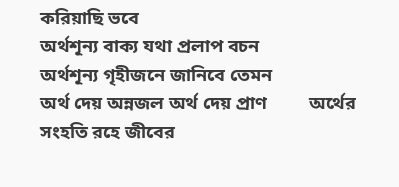করিয়াছি ভবে
অর্থশূন্য বাক্য যথা প্রলাপ বচন               অর্থশূন্য গৃহীজনে জানিবে তেমন
অর্থ দেয় অন্নজল অর্থ দেয় প্রাণ         অর্থের সংহতি রহে জীবের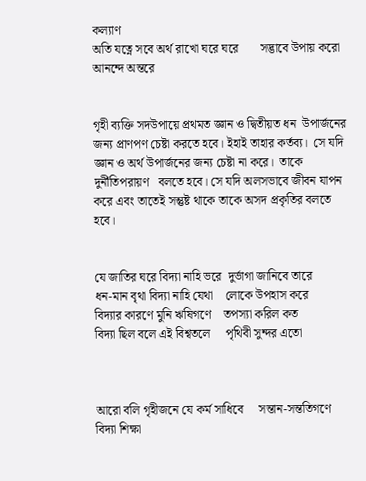কল্যাণ
অতি যত্নে সবে অর্থ রাখো ঘরে ঘরে       সদ্ভাবে উপায় করো আনন্দে অন্তরে


গৃহী ব্যক্তি সদউপায়ে প্রথমত জ্ঞান ও দ্বিতীয়ত ধন  উপার্জনের জন্য প্রাণপণ চেষ্টা করতে হবে। ইহাই তাহার কর্তব্য।  সে যদি জ্ঞান ও অর্থ উপার্জনের জন্য চেষ্টা না করে।  তাকে দুর্নীতিপরায়ণ   বলতে হবে। সে যদি অলসভাবে জীবন যাপন করে এবং তাতেই সন্তুষ্ট থাকে তাকে অসদ প্রকৃতির বলতে হবে।


যে জাতির ঘরে বিদ্যা নাহি ভরে  দুর্ভাগা জানিবে তারে
ধন-মান বৃথা বিদ্যা নাহি যেথা    লোকে উপহাস করে
বিদ্যার কারণে মুনি ঋষিগণে    তপস্যা করিল কত
বিদ্যা ছিল বলে এই বিশ্বতলে     পৃথিবী সুন্দর এতো



আরো বলি গৃহীজনে যে কর্ম সাধিবে     সন্তান-সন্ততিগণে বিদ্যা শিক্ষা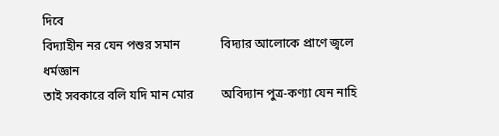দিবে
বিদ্যাহীন নর যেন পশুর সমান             বিদ্যার আলোকে প্রাণে জ্বলে ধর্মজ্ঞান
তাই সবকারে বলি যদি মান মোর         অবিদ্যান পুত্র-কণ্যা যেন নাহি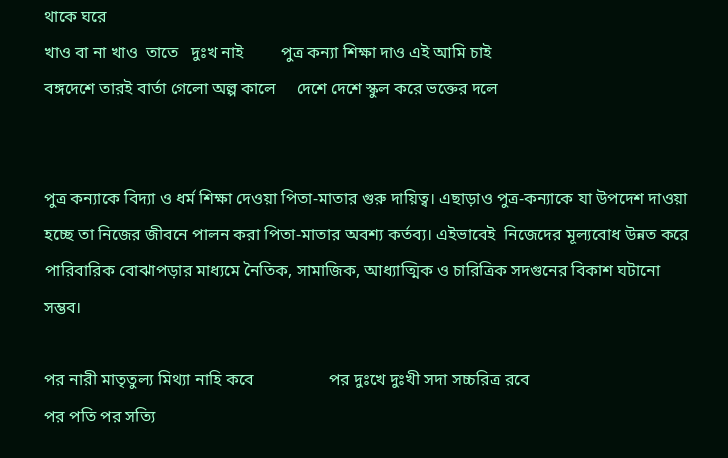থাকে ঘরে
খাও বা না খাও  তাতে   দুঃখ নাই         পুত্র কন্যা শিক্ষা দাও এই আমি চাই
বঙ্গদেশে তারই বার্তা গেলো অল্প কালে     দেশে দেশে স্কুল করে ভক্তের দলে


পুত্র কন্যাকে বিদ্যা ও ধর্ম শিক্ষা দেওয়া পিতা-মাতার গুরু দায়িত্ব। এছাড়াও পুত্র-কন্যাকে যা উপদেশ দাওয়া হচ্ছে তা নিজের জীবনে পালন করা পিতা-মাতার অবশ্য কর্তব্য। এইভাবেই  নিজেদের মূল্যবোধ উন্নত করে পারিবারিক বোঝাপড়ার মাধ্যমে নৈতিক, সামাজিক, আধ্যাত্মিক ও চারিত্রিক সদগুনের বিকাশ ঘটানো সম্ভব।

পর নারী মাতৃতুল্য মিথ্যা নাহি কবে                  পর দুঃখে দুঃখী সদা সচ্চরিত্র রবে
পর পতি পর সত্যি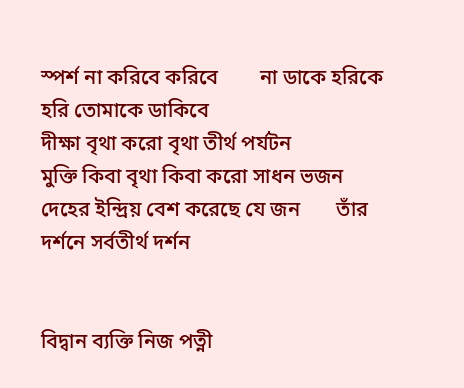স্পর্শ না করিবে করিবে        না ডাকে হরিকে হরি তোমাকে ডাকিবে
দীক্ষা বৃথা করো বৃথা তীর্থ পর্যটন                 মুক্তি কিবা বৃথা কিবা করো সাধন ভজন
দেহের ইন্দ্রিয় বেশ করেছে যে জন       তাঁর দর্শনে সর্বতীর্থ দর্শন


বিদ্বান ব্যক্তি নিজ পত্নী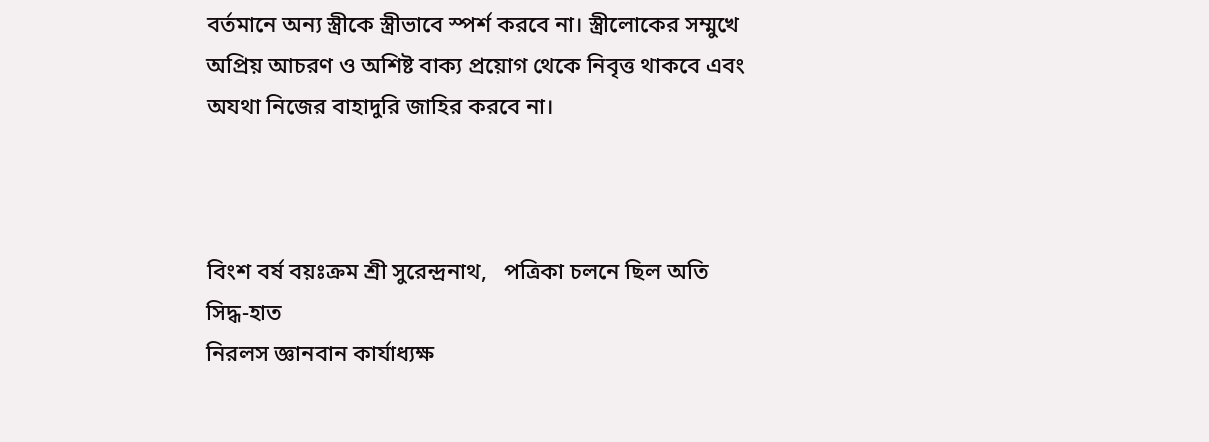বর্তমানে অন্য স্ত্রীকে স্ত্রীভাবে স্পর্শ করবে না। স্ত্রীলোকের সম্মুখে অপ্রিয় আচরণ ও অশিষ্ট বাক্য প্রয়োগ থেকে নিবৃত্ত থাকবে এবং অযথা নিজের বাহাদুরি জাহির করবে না।



বিংশ বর্ষ বয়ঃক্রম শ্রী সুরেন্দ্রনাথ,   পত্রিকা চলনে ছিল অতি সিদ্ধ-হাত
নিরলস জ্ঞানবান কার্যাধ্যক্ষ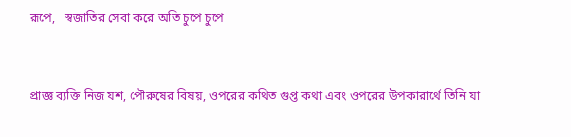রূপে,   স্বজাতির সেবা করে অতি চুপে চুপে


প্রাজ্ঞ ব্যক্তি নিজ যশ, পৌরুষের বিষয়, ওপরের কথিত গুপ্ত কথা এবং ওপরের উপকারার্থে তিনি যা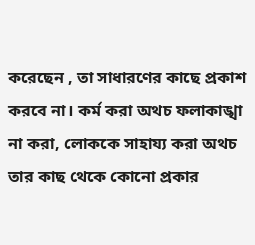করেছেন , তা সাধারণের কাছে প্রকাশ করবে না। কর্ম করা অথচ ফলাকাঙ্খা না করা, লোককে সাহায্য করা অথচ তার কাছ থেকে কোনো প্রকার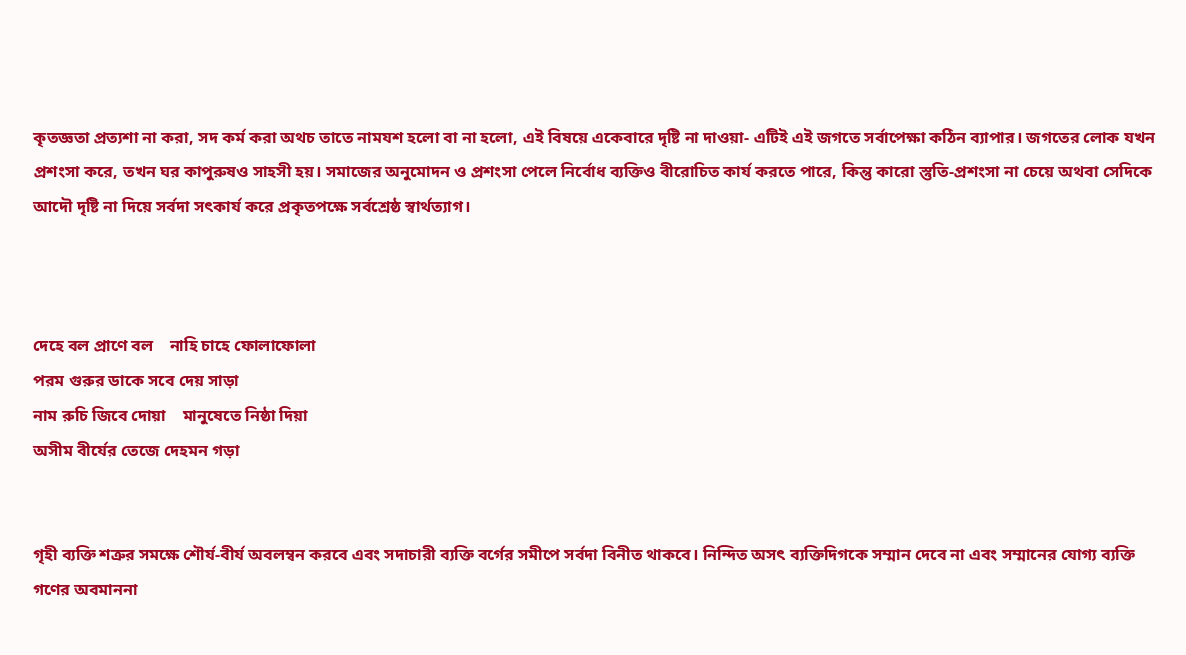কৃতজ্ঞতা প্রত্যশা না করা, সদ কর্ম করা অথচ তাতে নামযশ হলো বা না হলো, এই বিষয়ে একেবারে দৃষ্টি না দাওয়া- এটিই এই জগতে সর্বাপেক্ষা কঠিন ব্যাপার। জগতের লোক যখন প্রশংসা করে, তখন ঘর কাপুরুষও সাহসী হয়। সমাজের অনুমোদন ও প্রশংসা পেলে নির্বোধ ব্যক্তিও বীরোচিত কার্য করতে পারে, কিন্তু কারো স্তুতি-প্রশংসা না চেয়ে অথবা সেদিকে আদৌ দৃষ্টি না দিয়ে সর্বদা সৎকার্য করে প্রকৃতপক্ষে সর্বশ্রেষ্ঠ স্বার্থত্যাগ।



দেহে বল প্রাণে বল    নাহি চাহে ফোলাফোলা
পরম গুরুর ডাকে সবে দেয় সাড়া
নাম রুচি জিবে দোয়া    মানুষেতে নিষ্ঠা দিয়া
অসীম বীর্যের তেজে দেহমন গড়া


গৃহী ব্যক্তি শত্রুর সমক্ষে শৌর্য-বীর্য অবলম্বন করবে এবং সদাচারী ব্যক্তি বর্গের সমীপে সর্বদা বিনীত থাকবে। নিন্দিত অসৎ ব্যক্তিদিগকে সম্মান দেবে না এবং সম্মানের যোগ্য ব্যক্তি গণের অবমাননা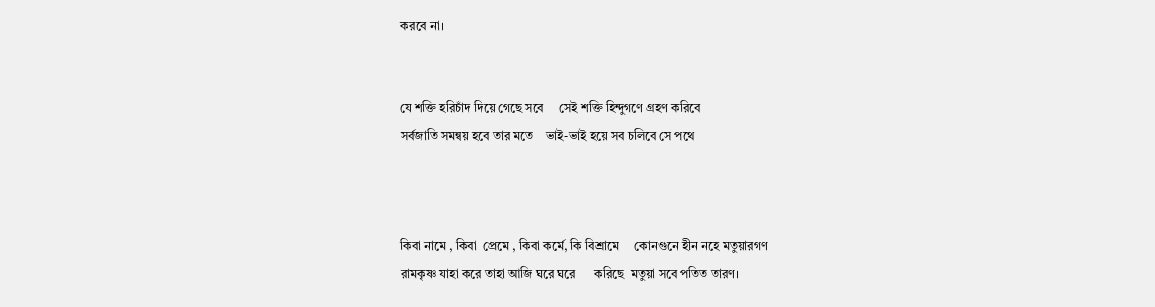করবে না।


যে শক্তি হরিচাঁদ দিয়ে গেছে সবে     সেই শক্তি হিন্দুগণে গ্রহণ করিবে
সর্বজাতি সমন্বয় হবে তার মতে    ভাই-ভাই হয়ে সব চলিবে সে পথে



কিবা নামে , কিবা  প্রেমে , কিবা কর্মে, কি বিশ্রামে     কোনগুনে হীন নহে মতুয়ারগণ
রামকৃষ্ণ যাহা করে তাহা আজি ঘরে ঘরে      করিছে  মতুয়া সবে পতিত তারণ।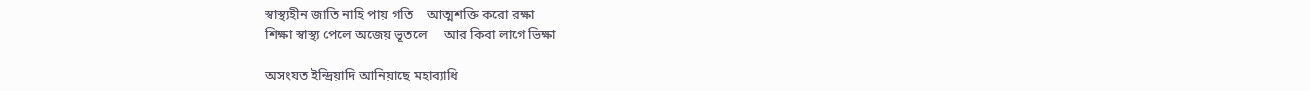স্বাস্থ্যহীন জাতি নাহি পায় গতি    আত্মশক্তি করো রক্ষা
শিক্ষা স্বাস্থ্য পেলে অজেয় ভূতলে     আর কিবা লাগে ভিক্ষা

অসংযত ইন্দ্রিয়াদি আনিয়াছে মহাব্যাধি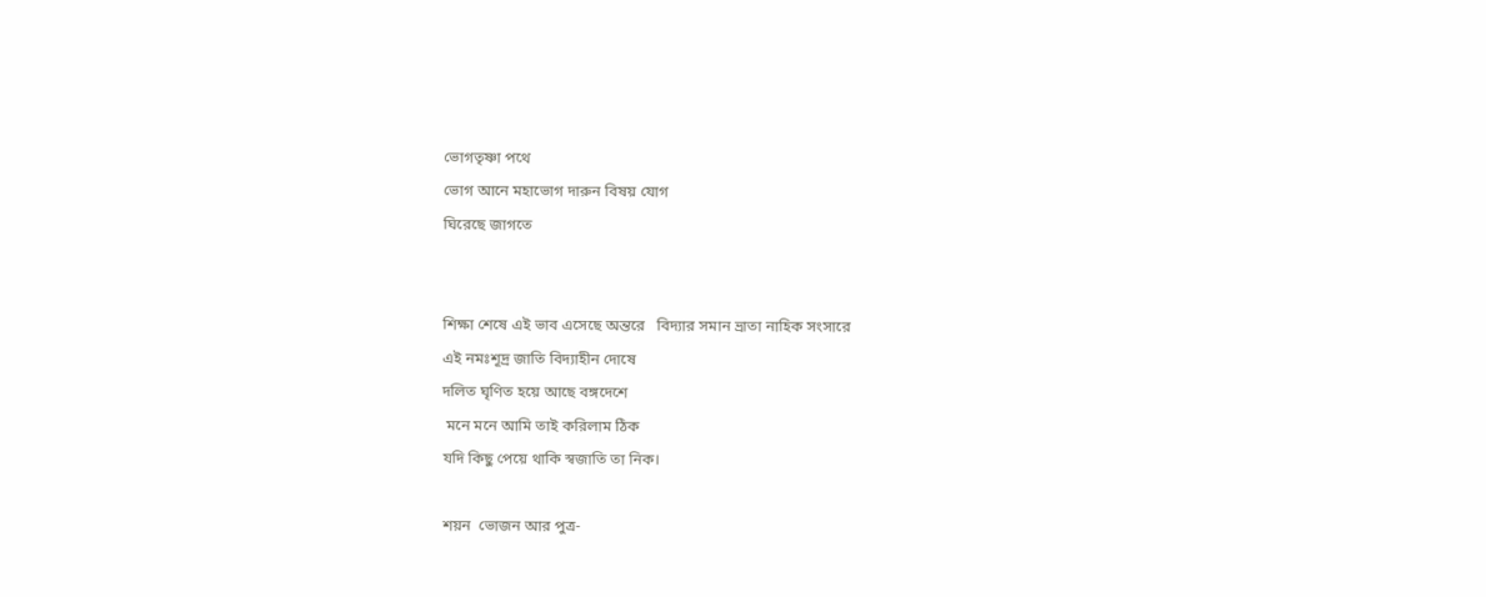ভোগতৃষ্ণা পথে
ভোগ আনে মহাভোগ দারুন বিষয় যোগ
ঘিরেছে জাগতে


শিক্ষা শেষে এই ভাব এসেছে অন্তরে   বিদ্যার সমান ভ্রাতা নাহিক সংসারে
এই নমঃশূদ্র জাতি বিদ্যাহীন দোষে
দলিত ঘৃণিত হয়ে আছে বঙ্গদেশে
 মনে মনে আমি তাই করিলাম ঠিক
যদি কিছু পেয়ে থাকি স্বজাতি তা নিক।

শয়ন  ভোজন আর পুত্র-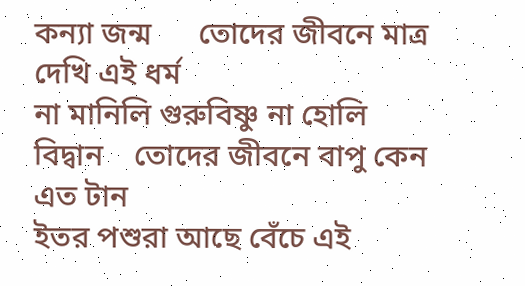কন্যা জন্ম      তোদের জীবনে মাত্র দেখি এই ধর্ম
না মানিলি গুরুবিষ্ণু না হোলি বিদ্বান    তোদের জীবনে বাপু কেন এত টান
ইতর পশুরা আছে বেঁচে এই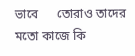ভাবে      তোরাও তাদের মতো কাজে কি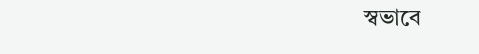স্বভাবে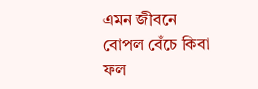এমন জীবনে বোপল বেঁচে কিবা ফল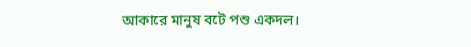আকারে মানুষ বটে পশু একদল।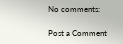No comments:

Post a Comment